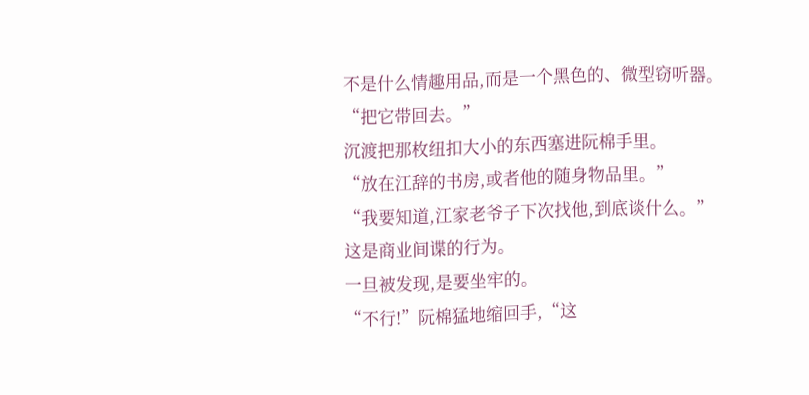不是什么情趣用品,而是一个黑色的、微型窃听器。
“把它带回去。”
沉渡把那枚纽扣大小的东西塞进阮棉手里。
“放在江辞的书房,或者他的随身物品里。”
“我要知道,江家老爷子下次找他,到底谈什么。”
这是商业间谍的行为。
一旦被发现,是要坐牢的。
“不行!”阮棉猛地缩回手,“这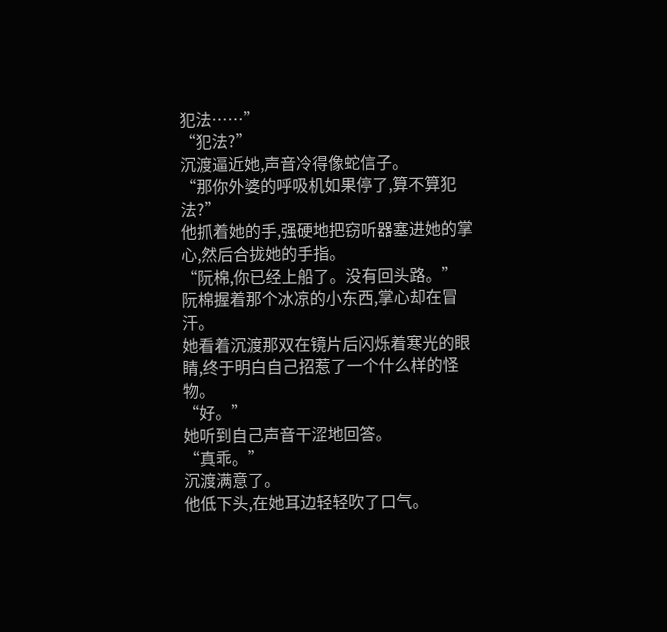犯法……”
“犯法?”
沉渡逼近她,声音冷得像蛇信子。
“那你外婆的呼吸机如果停了,算不算犯法?”
他抓着她的手,强硬地把窃听器塞进她的掌心,然后合拢她的手指。
“阮棉,你已经上船了。没有回头路。”
阮棉握着那个冰凉的小东西,掌心却在冒汗。
她看着沉渡那双在镜片后闪烁着寒光的眼睛,终于明白自己招惹了一个什么样的怪物。
“好。”
她听到自己声音干涩地回答。
“真乖。”
沉渡满意了。
他低下头,在她耳边轻轻吹了口气。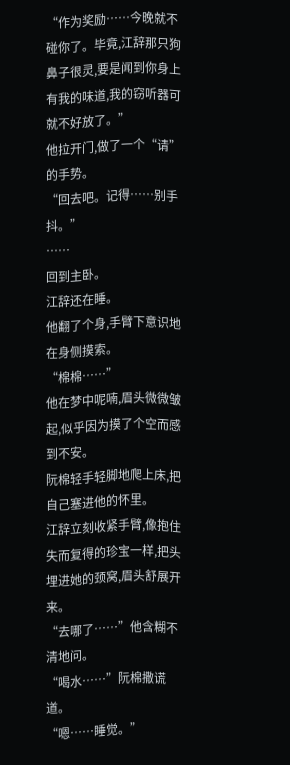“作为奖励……今晚就不碰你了。毕竟,江辞那只狗鼻子很灵,要是闻到你身上有我的味道,我的窃听器可就不好放了。”
他拉开门,做了一个“请”的手势。
“回去吧。记得……别手抖。”
……
回到主卧。
江辞还在睡。
他翻了个身,手臂下意识地在身侧摸索。
“棉棉……”
他在梦中呢喃,眉头微微皱起,似乎因为摸了个空而感到不安。
阮棉轻手轻脚地爬上床,把自己塞进他的怀里。
江辞立刻收紧手臂,像抱住失而复得的珍宝一样,把头埋进她的颈窝,眉头舒展开来。
“去哪了……”他含糊不清地问。
“喝水……”阮棉撒谎道。
“嗯……睡觉。”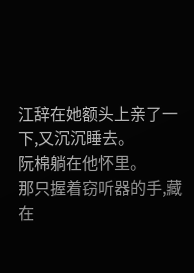江辞在她额头上亲了一下,又沉沉睡去。
阮棉躺在他怀里。
那只握着窃听器的手,藏在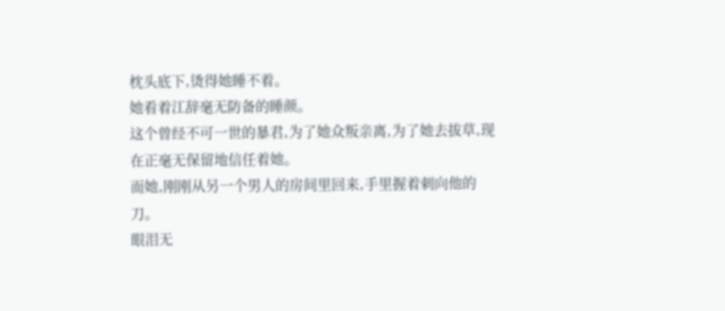枕头底下,烫得她睡不着。
她看着江辞毫无防备的睡颜。
这个曾经不可一世的暴君,为了她众叛亲离,为了她去拔草,现在正毫无保留地信任着她。
而她,刚刚从另一个男人的房间里回来,手里握着刺向他的刀。
眼泪无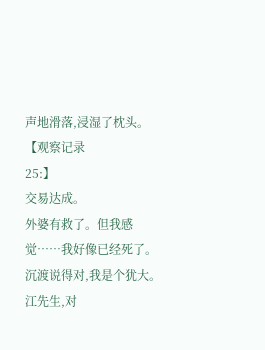声地滑落,浸湿了枕头。
【观察记录
25:】
交易达成。
外婆有救了。但我感觉……我好像已经死了。
沉渡说得对,我是个犹大。
江先生,对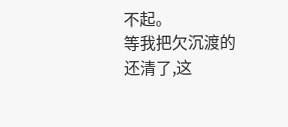不起。
等我把欠沉渡的还清了,这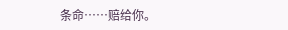条命……赔给你。